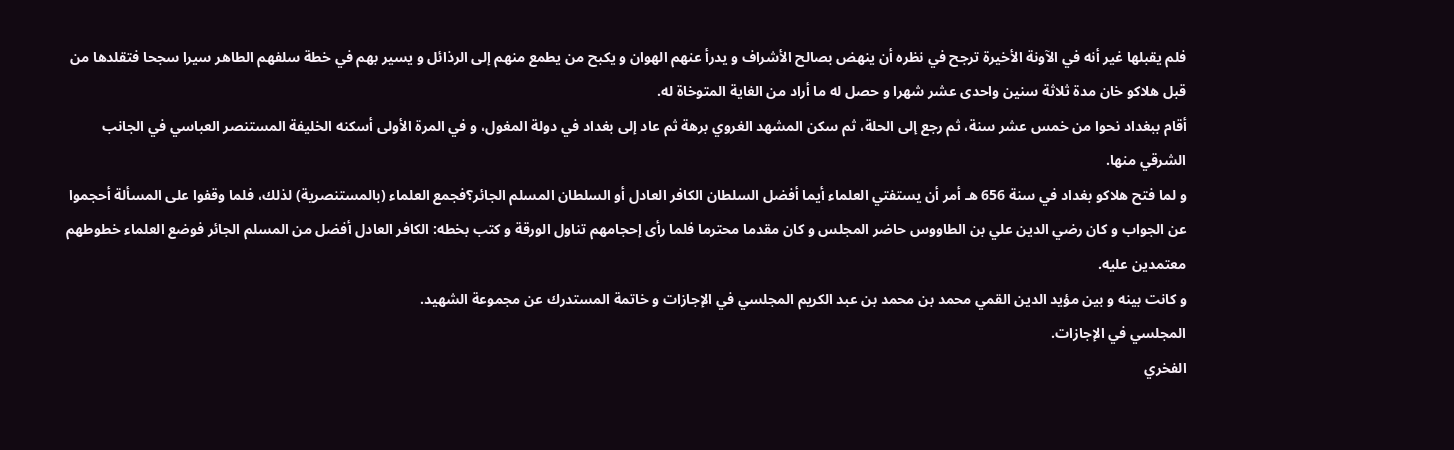فلم يقبلها غير أنه في الآونة الأخيرة ترجح في نظره أن ينهض بصالح الأشراف و يدرأ عنهم الهوان و يكبح من يطمع منهم إلى الرذائل و يسير بهم في خطة سلفهم الطاهر سيرا سجحا فتقلدها من قبل هلاكو خان مدة ثلاثة سنين واحدى عشر شهرا و حصل له ما أراد من الغاية المتوخاة له.
أقام ببغداد نحوا من خمس عشر سنة، ثم رجع إلى الحلة، ثم سكن المشهد الغروي برهة ثم عاد إلى بغداد في دولة المغول، و في المرة الأولى أسكنه الخليفة المستنصر العباسي في الجانب الشرقي منها.
و لما فتح هلاكو بغداد في سنة 656 هـ أمر أن يستفتي العلماء أيما أفضل السلطان الكافر العادل أو السلطان المسلم الجائر؟فجمع العلماء (بالمستنصرية) لذلك، فلما وقفوا على المسألة أحجموا عن الجواب و كان رضي الدين علي بن الطاووس حاضر المجلس و كان مقدما محترما فلما رأى إحجامهم تناول الورقة و كتب بخطه: الكافر العادل أفضل من المسلم الجائر فوضع العلماء خطوطهم معتمدين عليه.
و كانت بينه و بين مؤيد الدين القمي محمد بن محمد بن عبد الكريم المجلسي في الإجازات و خاتمة المستدرك عن مجموعة الشهيد.
المجلسي في الإجازات.
الفخري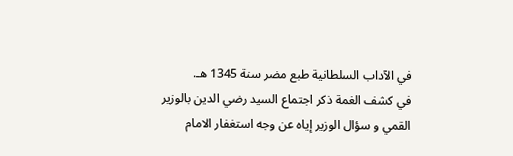في الآداب السلطانية طبع مضر سنة 1345 هـ.
في كشف الغمة ذكر اجتماع السيد رضي الدين بالوزير القمي و سؤال الوزير إياه عن وجه استغفار الامام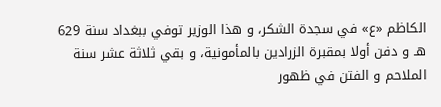الكاظم «ع» في سجدة الشكر، و هذا الوزير توفي ببغداد سنة 629 هـ و دفن أولا بمقبرة الزرادين بالمأمونية، و بقي ثلاثة عشر سنة
الملاحم و الفتن في ظهور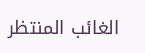الغائب المنتظر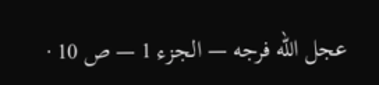عجل الله فرجه — الجزء 1 — ص 10 ·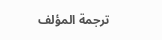ترجمة المؤلف